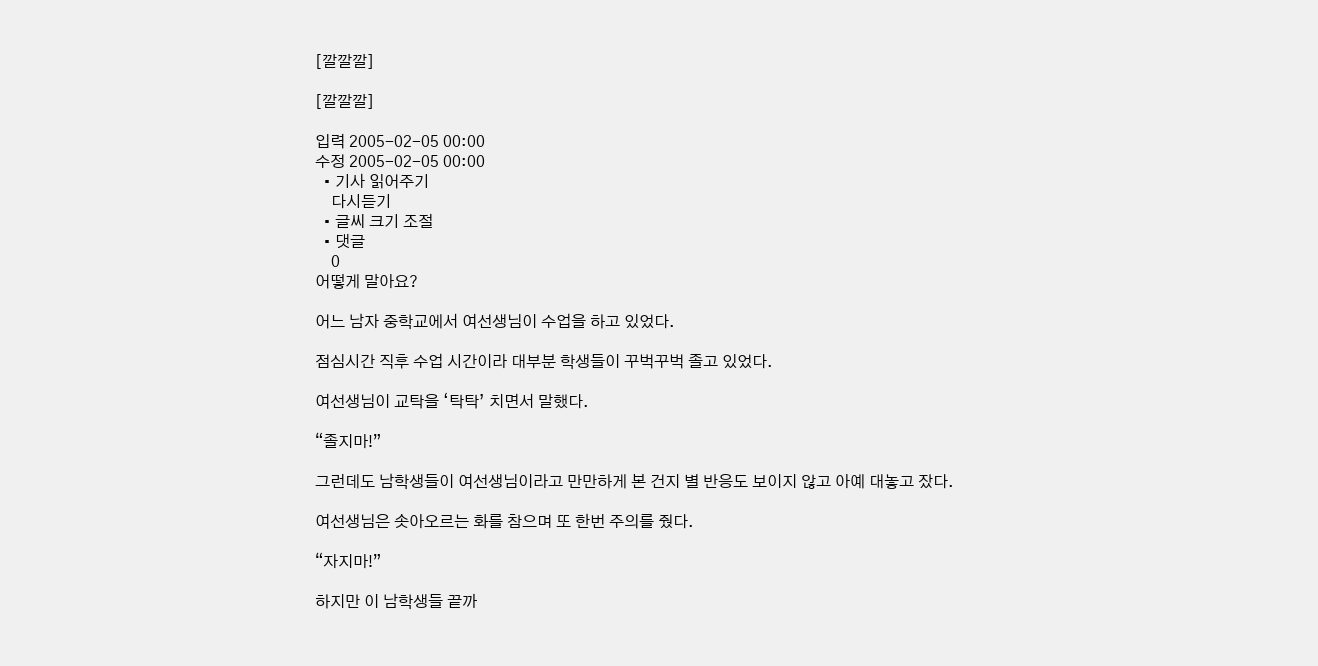[깔깔깔]

[깔깔깔]

입력 2005-02-05 00:00
수정 2005-02-05 00:00
  • 기사 읽어주기
    다시듣기
  • 글씨 크기 조절
  • 댓글
    0
어떻게 말아요?

어느 남자 중학교에서 여선생님이 수업을 하고 있었다.

점심시간 직후 수업 시간이라 대부분 학생들이 꾸벅꾸벅 졸고 있었다.

여선생님이 교탁을 ‘탁탁’ 치면서 말했다.

“졸지마!”

그런데도 남학생들이 여선생님이라고 만만하게 본 건지 별 반응도 보이지 않고 아예 대놓고 잤다.

여선생님은 솟아오르는 화를 참으며 또 한번 주의를 줬다.

“자지마!”

하지만 이 남학생들 끝까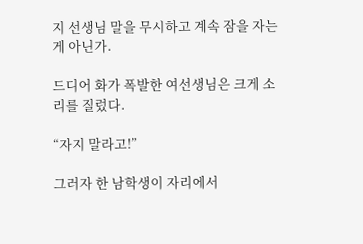지 선생님 말을 무시하고 계속 잠을 자는 게 아닌가.

드디어 화가 폭발한 여선생님은 크게 소리를 질렀다.

“자지 말라고!”

그러자 한 남학생이 자리에서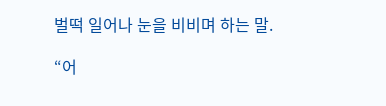벌떡 일어나 눈을 비비며 하는 말.

“어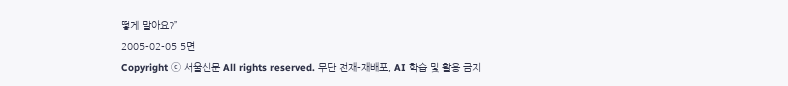떻게 말아요?”
2005-02-05 5면
Copyright ⓒ 서울신문 All rights reserved. 무단 전재-재배포, AI 학습 및 활용 금지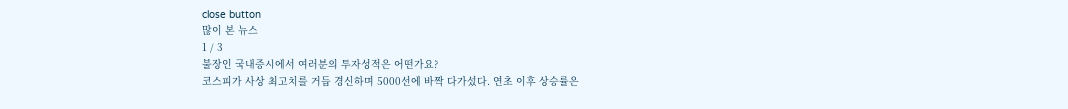close button
많이 본 뉴스
1 / 3
불장인 국내증시에서 여러분의 투자성적은 어떤가요?
코스피가 사상 최고치를 거듭 경신하며 5000선에 바짝 다가섰다. 연초 이후 상승률은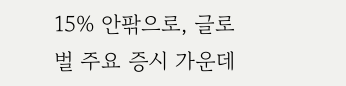15% 안팎으로, 글로벌 주요 증시 가운데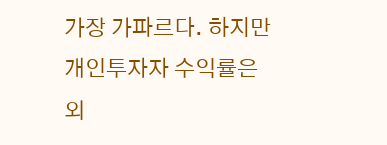가장 가파르다. 하지만 개인투자자 수익률은 외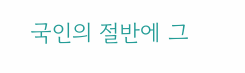국인의 절반에 그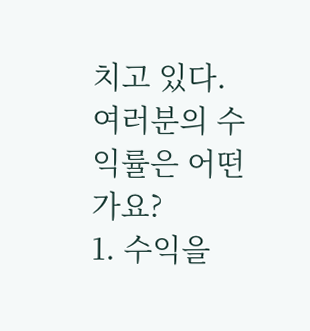치고 있다. 여러분의 수익률은 어떤가요?
1. 수익을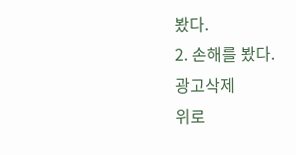봤다.
2. 손해를 봤다.
광고삭제
위로